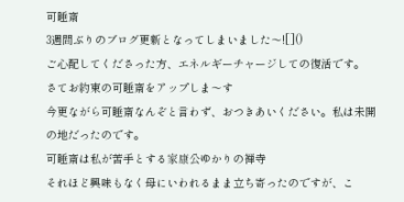可睡斎
3週間ぶりのブログ更新となってしまいました〜![]()
ご心配してくださった方、エネルギーチャージしての復活です。
さてお約束の可睡斎をアップしま〜す
今更ながら可睡斎なんぞと言わず、おつきあいください。私は未開の地だったのです。
可睡斎は私が苦手とする家康公ゆかりの禅寺
それほど興味もなく母にいわれるまま立ち寄ったのですが、こ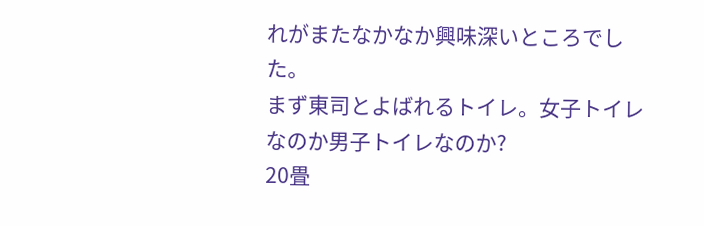れがまたなかなか興味深いところでした。
まず東司とよばれるトイレ。女子トイレなのか男子トイレなのか?
20畳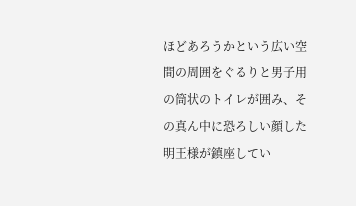ほどあろうかという広い空間の周囲をぐるりと男子用の筒状のトイレが囲み、その真ん中に恐ろしい顔した明王様が鎮座してい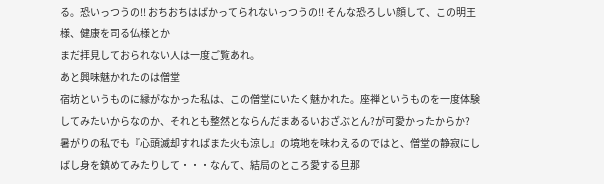る。恐いっつうの!! おちおちはばかってられないっつうの!! そんな恐ろしい顔して、この明王様、健康を司る仏様とか
まだ拝見しておられない人は一度ご覧あれ。
あと興味魅かれたのは僧堂
宿坊というものに縁がなかった私は、この僧堂にいたく魅かれた。座禅というものを一度体験してみたいからなのか、それとも整然とならんだまあるいおざぶとん?が可愛かったからか?
暑がりの私でも『心頭滅却すればまた火も涼し』の境地を味わえるのではと、僧堂の静寂にしばし身を鎮めてみたりして・・・なんて、結局のところ愛する旦那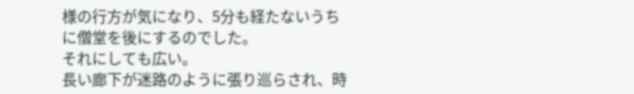様の行方が気になり、5分も経たないうちに僧堂を後にするのでした。
それにしても広い。
長い廊下が迷路のように張り巡らされ、時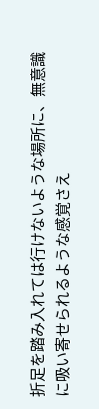折足を踏み入れては行けないような場所に、無意識に吸い寄せられるような感覚さえ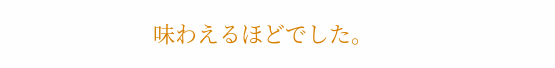味わえるほどでした。